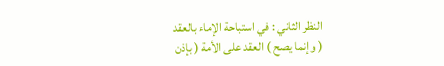النظر الثاني : في استباحة الإماء بالعقد
( وإنما يصح ) العقد على الأمة ( بإذن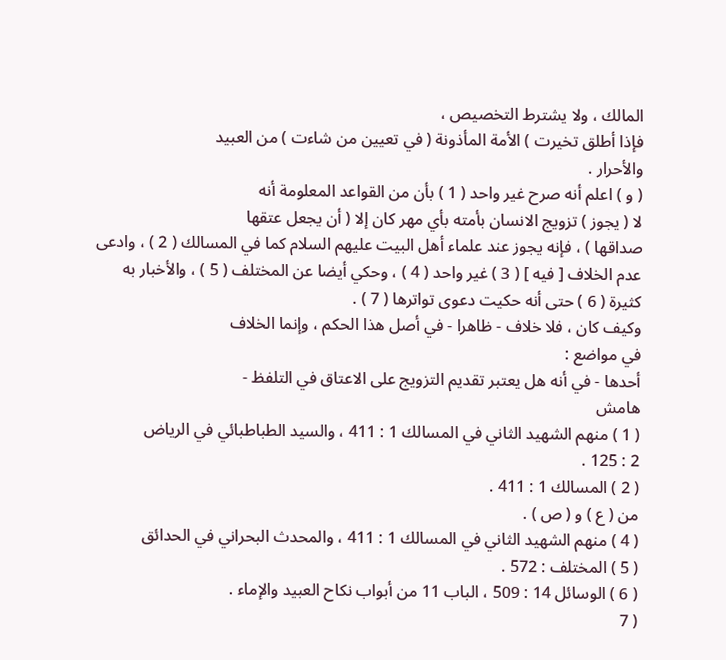المالك ، ولا يشترط التخصيص ،
فإذا أطلق تخيرت ) الأمة المأذونة ( في تعيين من شاءت ) من العبيد
والأحرار .
( و ) اعلم أنه صرح غير واحد ( 1 ) بأن من القواعد المعلومة أنه
لا ( يجوز ) تزويج الانسان بأمته بأي مهر كان إلا ( أن يجعل عتقها
صداقها ) ، فإنه يجوز عند علماء أهل البيت عليهم السلام كما في المسالك ( 2 ) ، وادعى
عدم الخلاف [ فيه ] ( 3 ) غير واحد ( 4 ) ، وحكي أيضا عن المختلف ( 5 ) ، والأخبار به
كثيرة ( 6 ) حتى أنه حكيت دعوى تواترها ( 7 ) .
وكيف كان ، فلا خلاف - ظاهرا - في أصل هذا الحكم ، وإنما الخلاف
في مواضع :
أحدها - في أنه هل يعتبر تقديم التزويج على الاعتاق في التلفظ -
هامش
( 1 ) منهم الشهيد الثاني في المسالك 1 : 411 ، والسيد الطباطبائي في الرياض
2 : 125 .
( 2 ) المسالك 1 : 411 .
من ( ع ) و ( ص ) .
( 4 ) منهم الشهيد الثاني في المسالك 1 : 411 ، والمحدث البحراني في الحدائق
( 5 ) المختلف : 572 .
( 6 ) الوسائل 14 : 509 ، الباب 11 من أبواب نكاح العبيد والإماء .
( 7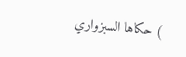) حكاها السبزواري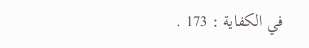في الكفاية : 173 .